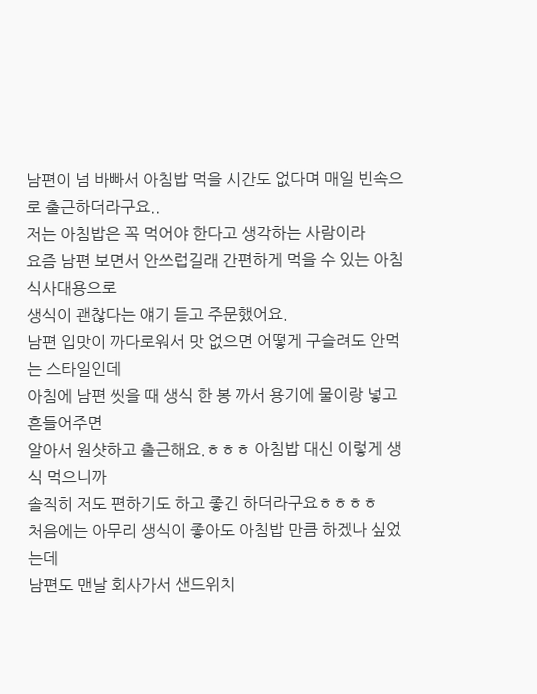남편이 넘 바빠서 아침밥 먹을 시간도 없다며 매일 빈속으로 출근하더라구요..
저는 아침밥은 꼭 먹어야 한다고 생각하는 사람이라
요즘 남편 보면서 안쓰럽길래 간편하게 먹을 수 있는 아침식사대용으로
생식이 괜찮다는 얘기 듣고 주문했어요.
남편 입맛이 까다로워서 맛 없으면 어떻게 구슬려도 안먹는 스타일인데
아침에 남편 씻을 때 생식 한 봉 까서 용기에 물이랑 넣고 흔들어주면
알아서 원샷하고 출근해요.ㅎㅎㅎ 아침밥 대신 이렇게 생식 먹으니까
솔직히 저도 편하기도 하고 좋긴 하더라구요ㅎㅎㅎㅎ
처음에는 아무리 생식이 좋아도 아침밥 만큼 하겠나 싶었는데
남편도 맨날 회사가서 샌드위치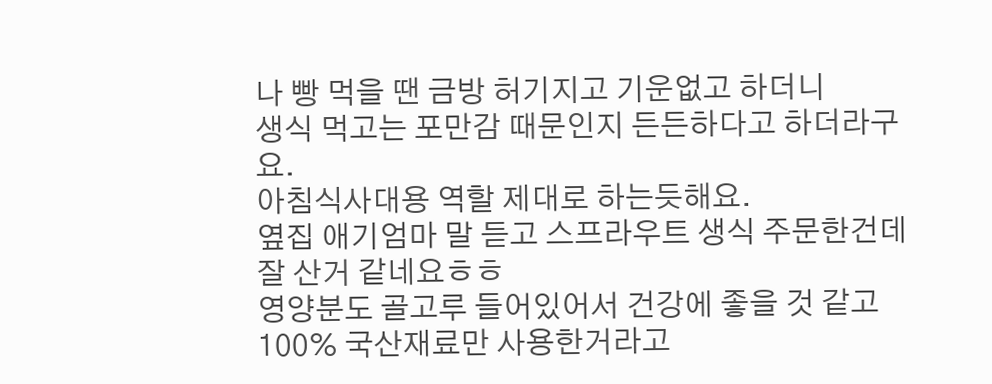나 빵 먹을 땐 금방 허기지고 기운없고 하더니
생식 먹고는 포만감 때문인지 든든하다고 하더라구요.
아침식사대용 역할 제대로 하는듯해요.
옆집 애기엄마 말 듣고 스프라우트 생식 주문한건데 잘 산거 같네요ㅎㅎ
영양분도 골고루 들어있어서 건강에 좋을 것 같고
100% 국산재료만 사용한거라고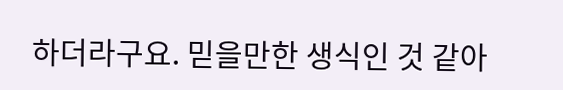하더라구요. 믿을만한 생식인 것 같아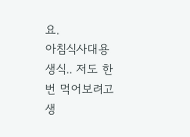요.
아침식사대용생식.. 저도 한 번 먹어보려고 생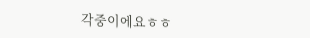각중이에요ㅎㅎ